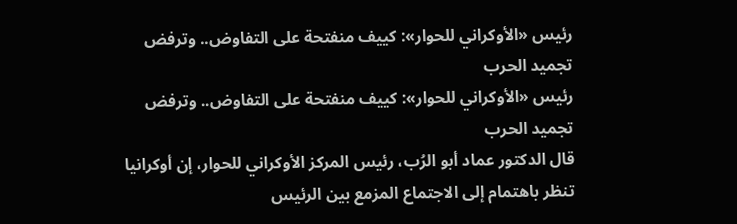رئيس «الأوكراني للحوار»: كييف منفتحة على التفاوض.. وترفض تجميد الحرب
رئيس «الأوكراني للحوار»: كييف منفتحة على التفاوض.. وترفض تجميد الحرب
قال الدكتور عماد أبو الرُب، رئيس المركز الأوكراني للحوار، إن أوكرانيا تنظر باهتمام إلى الاجتماع المزمع بين الرئيس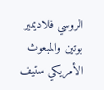الروسي فلاديمير بوتين والمبعوث الأمريكي ستيف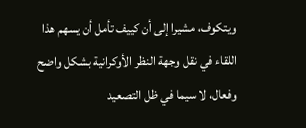ويتكوف، مشيرا إلى أن كييف تأمل أن يسهم هذا اللقاء في نقل وجهة النظر الأوكرانية بشكل واضح وفعال، لا سيما في ظل التصعيد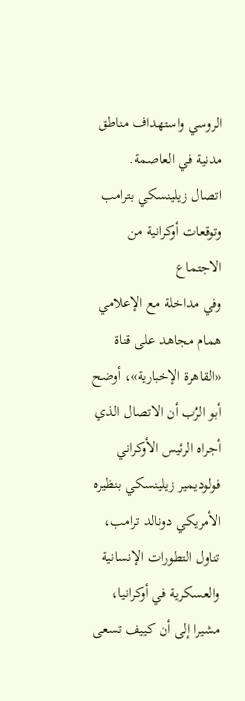الروسي واستهداف مناطق مدنية في العاصمة.
اتصال زيلينسكي بترامب وتوقعات أوكرانية من الاجتماع
وفي مداخلة مع الإعلامي همام مجاهد على قناة «القاهرة الإخبارية»، أوضح أبو الرُب أن الاتصال الذي أجراه الرئيس الأوكراني فولوديمير زيلينسكي بنظيره الأمريكي دونالد ترامب، تناول التطورات الإنسانية والعسكرية في أوكرانيا، مشيرا إلى أن كييف تسعى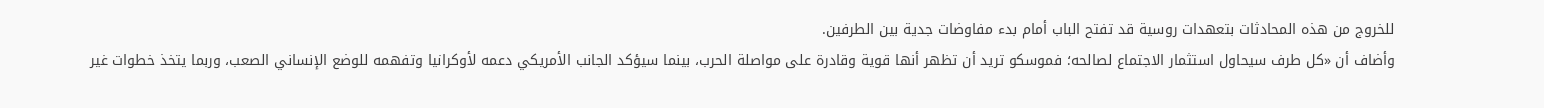للخروج من هذه المحادثات بتعهدات روسية قد تفتح الباب أمام بدء مفاوضات جدية بين الطرفين.
وأضاف أن «كل طرف سيحاول استثمار الاجتماع لصالحه؛ فموسكو تريد أن تظهر أنها قوية وقادرة على مواصلة الحرب، بينما سيؤكد الجانب الأمريكي دعمه لأوكرانيا وتفهمه للوضع الإنساني الصعب، وربما يتخذ خطوات غير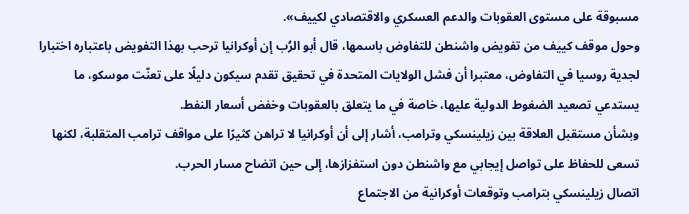مسبوقة على مستوى العقوبات والدعم العسكري والاقتصادي لكييف».
وحول موقف كييف من تفويض واشنطن للتفاوض باسمها، قال أبو الرُب إن أوكرانيا ترحب بهذا التفويض باعتباره اختبارا لجدية روسيا في التفاوض، معتبرا أن فشل الولايات المتحدة في تحقيق تقدم سيكون دليلًا على تعنّت موسكو، ما يستدعي تصعيد الضغوط الدولية عليها، خاصة في ما يتعلق بالعقوبات وخفض أسعار النفط.
وبشأن مستقبل العلاقة بين زيلينسكي وترامب، أشار إلى أن أوكرانيا لا تراهن كثيرًا على مواقف ترامب المتقلبة، لكنها تسعى للحفاظ على تواصل إيجابي مع واشنطن دون استفزازها، إلى حين اتضاح مسار الحرب.
اتصال زيلينسكي بترامب وتوقعات أوكرانية من الاجتماع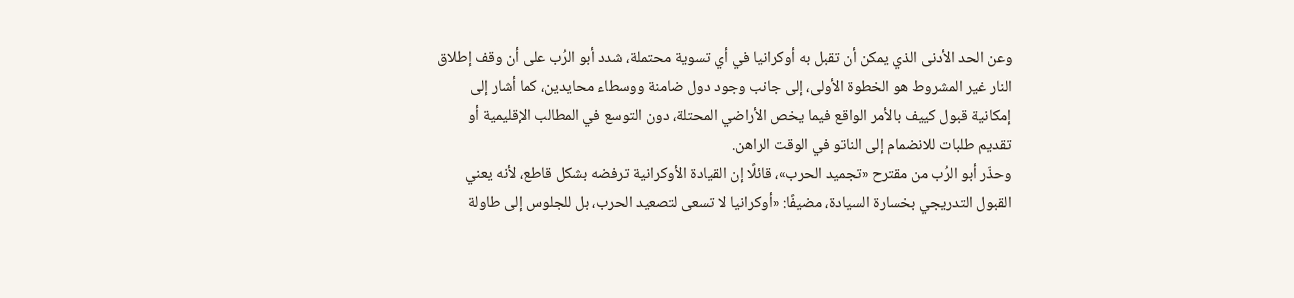وعن الحد الأدنى الذي يمكن أن تقبل به أوكرانيا في أي تسوية محتملة، شدد أبو الرُب على أن وقف إطلاق النار غير المشروط هو الخطوة الأولى، إلى جانب وجود دول ضامنة ووسطاء محايدين، كما أشار إلى إمكانية قبول كييف بالأمر الواقع فيما يخص الأراضي المحتلة، دون التوسع في المطالب الإقليمية أو تقديم طلبات للانضمام إلى الناتو في الوقت الراهن.
وحذّر أبو الرُب من مقترح «تجميد الحرب»، قائلًا إن القيادة الأوكرانية ترفضه بشكل قاطع، لأنه يعني القبول التدريجي بخسارة السيادة، مضيفًا: «أوكرانيا لا تسعى لتصعيد الحرب، بل للجلوس إلى طاولة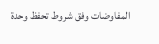المفاوضات وفق شروط تحفظ وحدة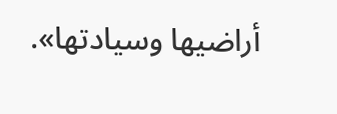أراضيها وسيادتها».